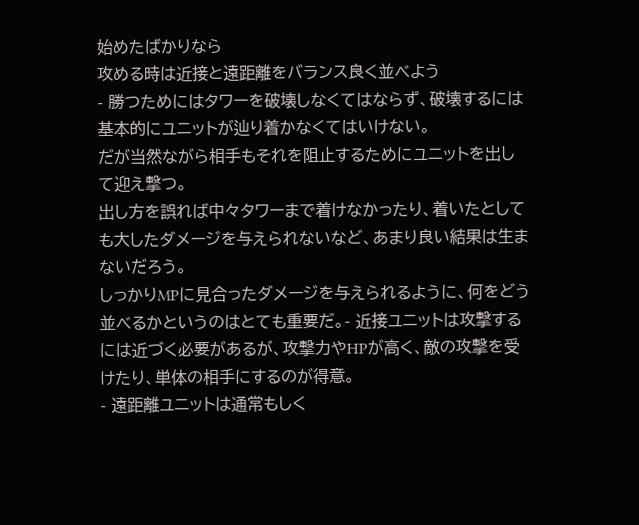始めたばかりなら
攻める時は近接と遠距離をバランス良く並べよう
- 勝つためにはタワーを破壊しなくてはならず、破壊するには基本的にユニットが辿り着かなくてはいけない。
だが当然ながら相手もそれを阻止するためにユニットを出して迎え撃つ。
出し方を誤れば中々タワーまで着けなかったり、着いたとしても大したダメージを与えられないなど、あまり良い結果は生まないだろう。
しっかりMPに見合ったダメージを与えられるように、何をどう並べるかというのはとても重要だ。- 近接ユニットは攻撃するには近づく必要があるが、攻撃力やHPが高く、敵の攻撃を受けたり、単体の相手にするのが得意。
- 遠距離ユニットは通常もしく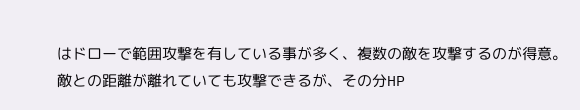はドローで範囲攻撃を有している事が多く、複数の敵を攻撃するのが得意。
敵との距離が離れていても攻撃できるが、その分HP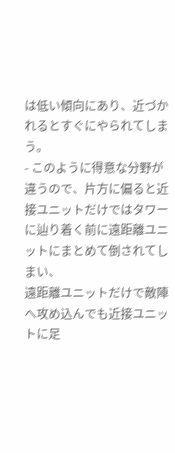は低い傾向にあり、近づかれるとすぐにやられてしまう。
- このように得意な分野が違うので、片方に偏ると近接ユニットだけではタワーに辿り着く前に遠距離ユニットにまとめて倒されてしまい、
遠距離ユニットだけで敵陣へ攻め込んでも近接ユニットに足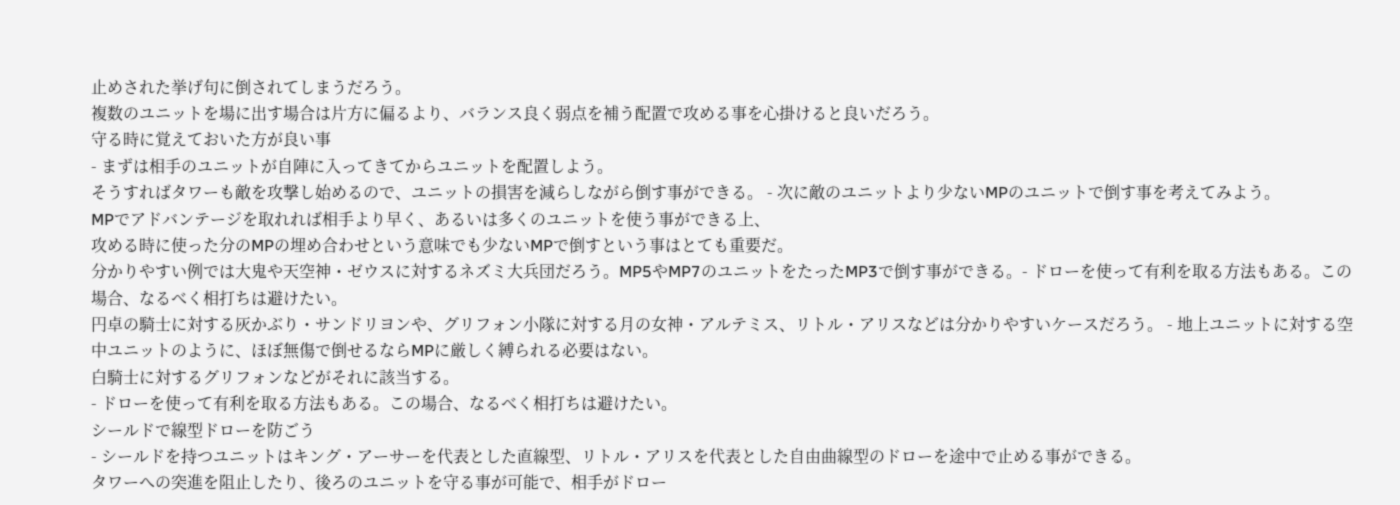止めされた挙げ句に倒されてしまうだろう。
複数のユニットを場に出す場合は片方に偏るより、バランス良く弱点を補う配置で攻める事を心掛けると良いだろう。
守る時に覚えておいた方が良い事
- まずは相手のユニットが自陣に入ってきてからユニットを配置しよう。
そうすればタワーも敵を攻撃し始めるので、ユニットの損害を減らしながら倒す事ができる。 - 次に敵のユニットより少ないMPのユニットで倒す事を考えてみよう。
MPでアドバンテージを取れれば相手より早く、あるいは多くのユニットを使う事ができる上、
攻める時に使った分のMPの埋め合わせという意味でも少ないMPで倒すという事はとても重要だ。
分かりやすい例では大鬼や天空神・ゼウスに対するネズミ大兵団だろう。MP5やMP7のユニットをたったMP3で倒す事ができる。- ドローを使って有利を取る方法もある。この場合、なるべく相打ちは避けたい。
円卓の騎士に対する灰かぶり・サンドリヨンや、グリフォン小隊に対する月の女神・アルテミス、リトル・アリスなどは分かりやすいケースだろう。 - 地上ユニットに対する空中ユニットのように、ほぼ無傷で倒せるならMPに厳しく縛られる必要はない。
白騎士に対するグリフォンなどがそれに該当する。
- ドローを使って有利を取る方法もある。この場合、なるべく相打ちは避けたい。
シールドで線型ドローを防ごう
- シールドを持つユニットはキング・アーサーを代表とした直線型、リトル・アリスを代表とした自由曲線型のドローを途中で止める事ができる。
タワーへの突進を阻止したり、後ろのユニットを守る事が可能で、相手がドロー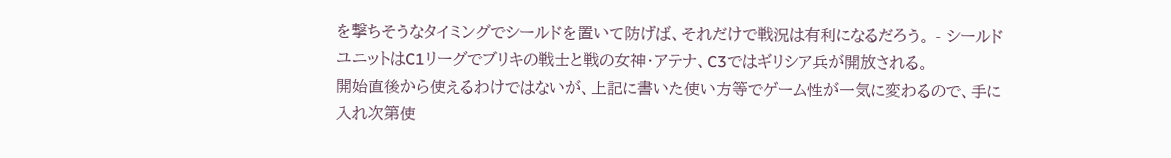を撃ちそうなタイミングでシールドを置いて防げば、それだけで戦況は有利になるだろう。 - シールドユニットはC1リーグでブリキの戦士と戦の女神・アテナ、C3ではギリシア兵が開放される。
開始直後から使えるわけではないが、上記に書いた使い方等でゲーム性が一気に変わるので、手に入れ次第使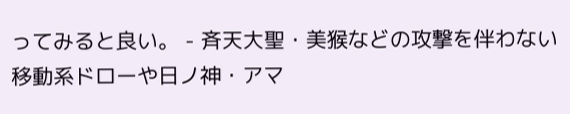ってみると良い。 - 斉天大聖・美猴などの攻撃を伴わない移動系ドローや日ノ神・アマ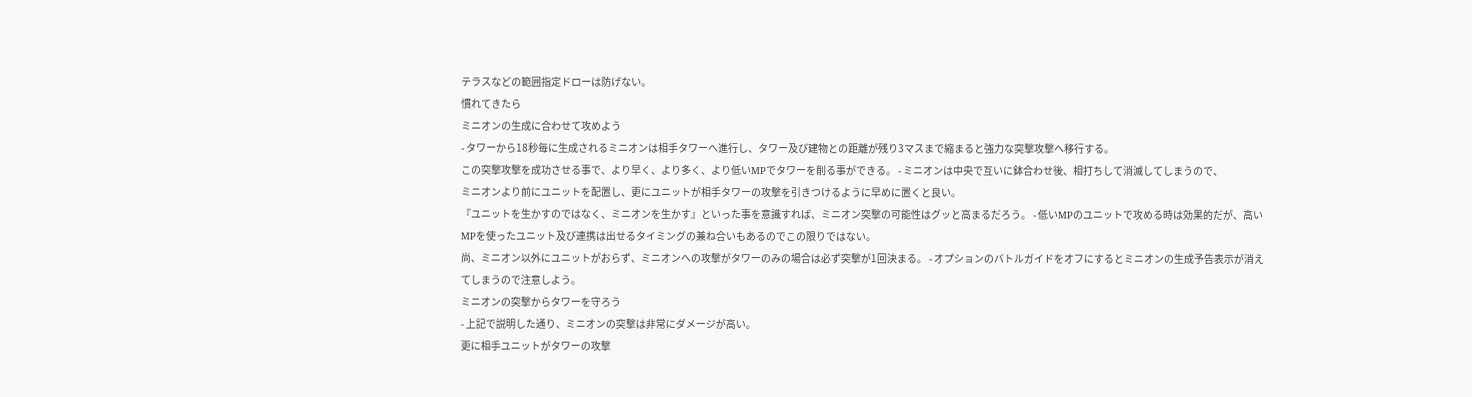テラスなどの範囲指定ドローは防げない。
慣れてきたら
ミニオンの生成に合わせて攻めよう
- タワーから18秒毎に生成されるミニオンは相手タワーへ進行し、タワー及び建物との距離が残り3マスまで縮まると強力な突撃攻撃へ移行する。
この突撃攻撃を成功させる事で、より早く、より多く、より低いMPでタワーを削る事ができる。 - ミニオンは中央で互いに鉢合わせ後、相打ちして消滅してしまうので、
ミニオンより前にユニットを配置し、更にユニットが相手タワーの攻撃を引きつけるように早めに置くと良い。
『ユニットを生かすのではなく、ミニオンを生かす』といった事を意識すれば、ミニオン突撃の可能性はグッと高まるだろう。 - 低いMPのユニットで攻める時は効果的だが、高いMPを使ったユニット及び連携は出せるタイミングの兼ね合いもあるのでこの限りではない。
尚、ミニオン以外にユニットがおらず、ミニオンへの攻撃がタワーのみの場合は必ず突撃が1回決まる。 - オプションのバトルガイドをオフにするとミニオンの生成予告表示が消えてしまうので注意しよう。
ミニオンの突撃からタワーを守ろう
- 上記で説明した通り、ミニオンの突撃は非常にダメージが高い。
更に相手ユニットがタワーの攻撃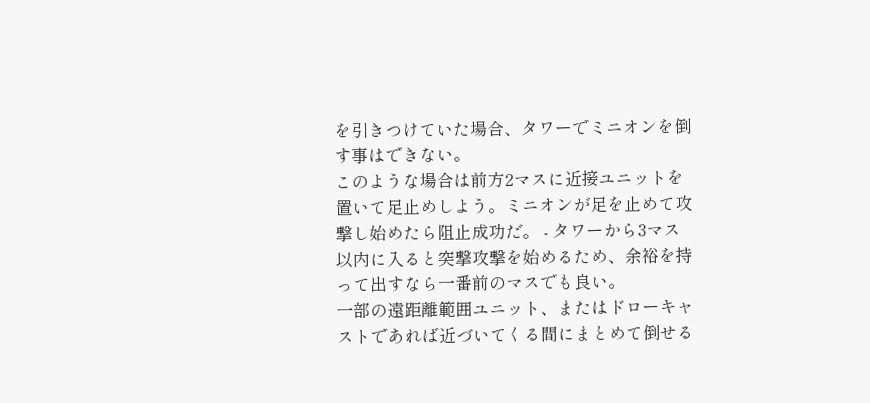を引きつけていた場合、タワーでミニオンを倒す事はできない。
このような場合は前方2マスに近接ユニットを置いて足止めしよう。ミニオンが足を止めて攻撃し始めたら阻止成功だ。 - タワーから3マス以内に入ると突撃攻撃を始めるため、余裕を持って出すなら一番前のマスでも良い。
一部の遠距離範囲ユニット、またはドローキャストであれば近づいてくる間にまとめて倒せる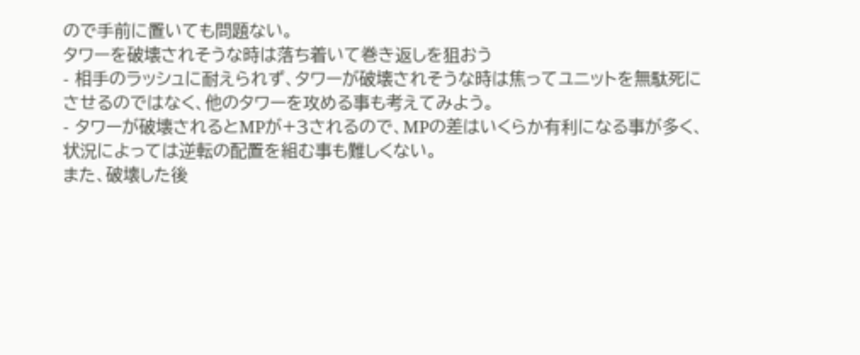ので手前に置いても問題ない。
タワーを破壊されそうな時は落ち着いて巻き返しを狙おう
- 相手のラッシュに耐えられず、タワーが破壊されそうな時は焦ってユニットを無駄死にさせるのではなく、他のタワーを攻める事も考えてみよう。
- タワーが破壊されるとMPが+3されるので、MPの差はいくらか有利になる事が多く、状況によっては逆転の配置を組む事も難しくない。
また、破壊した後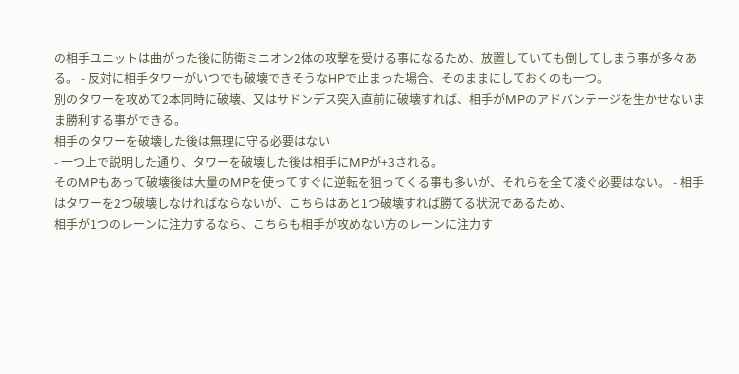の相手ユニットは曲がった後に防衛ミニオン2体の攻撃を受ける事になるため、放置していても倒してしまう事が多々ある。 - 反対に相手タワーがいつでも破壊できそうなHPで止まった場合、そのままにしておくのも一つ。
別のタワーを攻めて2本同時に破壊、又はサドンデス突入直前に破壊すれば、相手がMPのアドバンテージを生かせないまま勝利する事ができる。
相手のタワーを破壊した後は無理に守る必要はない
- 一つ上で説明した通り、タワーを破壊した後は相手にMPが+3される。
そのMPもあって破壊後は大量のMPを使ってすぐに逆転を狙ってくる事も多いが、それらを全て凌ぐ必要はない。 - 相手はタワーを2つ破壊しなければならないが、こちらはあと1つ破壊すれば勝てる状況であるため、
相手が1つのレーンに注力するなら、こちらも相手が攻めない方のレーンに注力す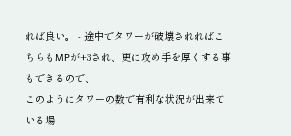れば良い。 - 途中でタワーが破壊されればこちらもMPが+3され、更に攻め手を厚くする事もできるので、
このようにタワーの数で有利な状況が出来ている場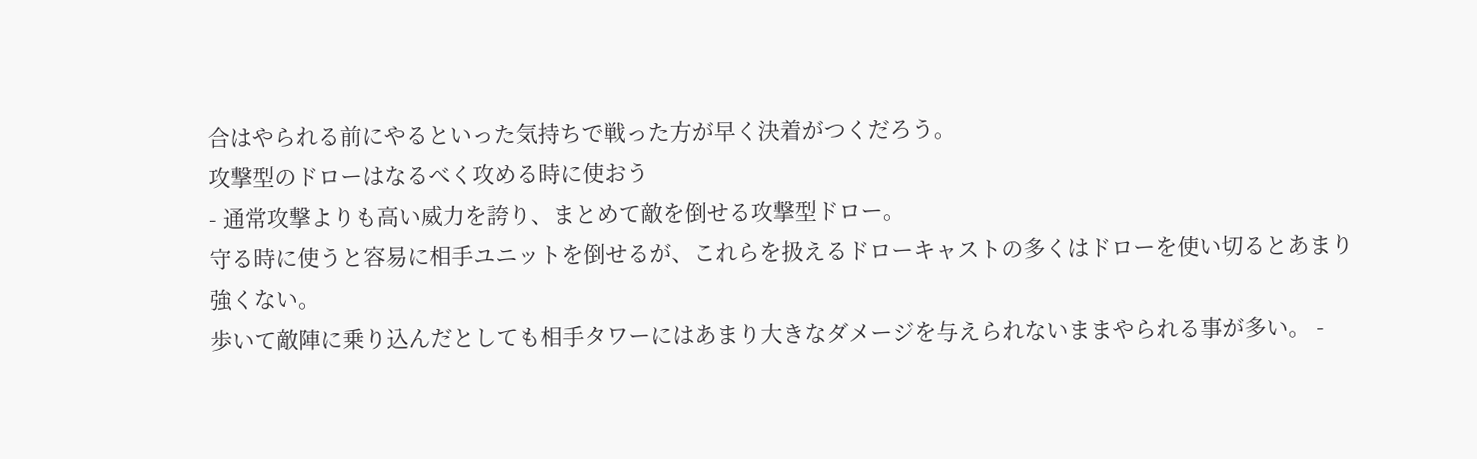合はやられる前にやるといった気持ちで戦った方が早く決着がつくだろう。
攻撃型のドローはなるべく攻める時に使おう
- 通常攻撃よりも高い威力を誇り、まとめて敵を倒せる攻撃型ドロー。
守る時に使うと容易に相手ユニットを倒せるが、これらを扱えるドローキャストの多くはドローを使い切るとあまり強くない。
歩いて敵陣に乗り込んだとしても相手タワーにはあまり大きなダメージを与えられないままやられる事が多い。 -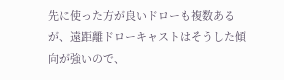先に使った方が良いドローも複数あるが、遠距離ドローキャストはそうした傾向が強いので、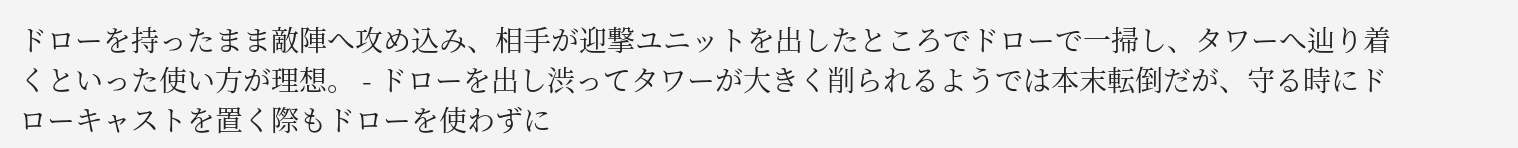ドローを持ったまま敵陣へ攻め込み、相手が迎撃ユニットを出したところでドローで一掃し、タワーへ辿り着くといった使い方が理想。 - ドローを出し渋ってタワーが大きく削られるようでは本末転倒だが、守る時にドローキャストを置く際もドローを使わずに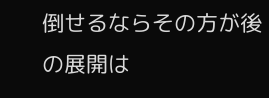倒せるならその方が後の展開は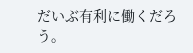だいぶ有利に働くだろう。